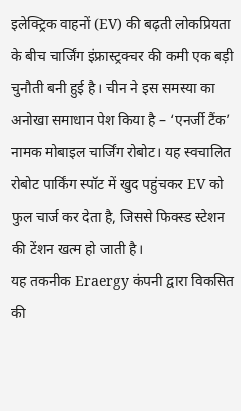इलेक्ट्रिक वाहनों (EV) की बढ़ती लोकप्रियता के बीच चार्जिंग इंफ्रास्ट्रक्चर की कमी एक बड़ी चुनौती बनी हुई है। चीन ने इस समस्या का अनोखा समाधान पेश किया है – ‘एनर्जी टैंक’ नामक मोबाइल चार्जिंग रोबोट। यह स्वचालित रोबोट पार्किंग स्पॉट में खुद पहुंचकर EV को फुल चार्ज कर देता है, जिससे फिक्स्ड स्टेशन की टेंशन खत्म हो जाती है।
यह तकनीक Eraergy कंपनी द्वारा विकसित की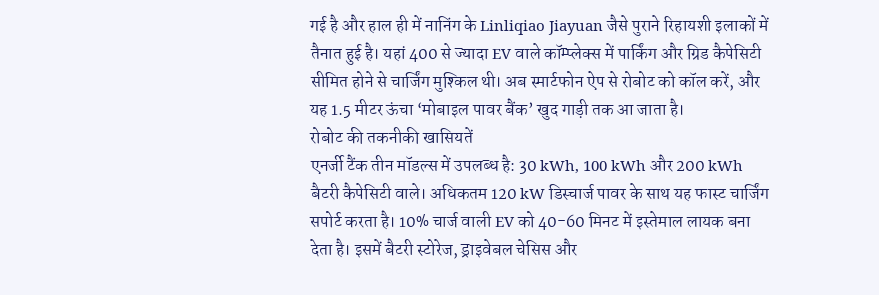गई है और हाल ही में नानिंग के Linliqiao Jiayuan जैसे पुराने रिहायशी इलाकों में तैनात हुई है। यहां 400 से ज्यादा EV वाले कॉम्प्लेक्स में पार्किंग और ग्रिड कैपेसिटी सीमित होने से चार्जिंग मुश्किल थी। अब स्मार्टफोन ऐप से रोबोट को कॉल करें, और यह 1.5 मीटर ऊंचा ‘मोबाइल पावर बैंक’ खुद गाड़ी तक आ जाता है।
रोबोट की तकनीकी खासियतें
एनर्जी टैंक तीन मॉडल्स में उपलब्ध है: 30 kWh, 100 kWh और 200 kWh बैटरी कैपेसिटी वाले। अधिकतम 120 kW डिस्चार्ज पावर के साथ यह फास्ट चार्जिंग सपोर्ट करता है। 10% चार्ज वाली EV को 40-60 मिनट में इस्तेमाल लायक बना देता है। इसमें बैटरी स्टोरेज, ड्राइवेबल चेसिस और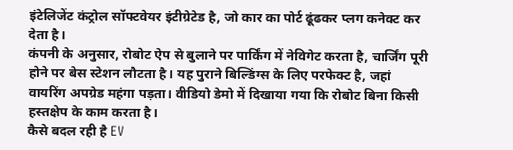इंटेलिजेंट कंट्रोल सॉफ्टवेयर इंटीग्रेटेड है, जो कार का पोर्ट ढूंढकर प्लग कनेक्ट कर देता है।
कंपनी के अनुसार, रोबोट ऐप से बुलाने पर पार्किंग में नेविगेट करता है, चार्जिंग पूरी होने पर बेस स्टेशन लौटता है। यह पुराने बिल्डिंग्स के लिए परफेक्ट है, जहां वायरिंग अपग्रेड महंगा पड़ता। वीडियो डेमो में दिखाया गया कि रोबोट बिना किसी हस्तक्षेप के काम करता है।
कैसे बदल रही है EV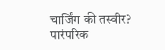चार्जिंग की तस्वीर?
पारंपरिक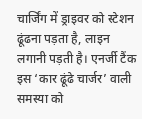चार्जिंग में ड्राइवर को स्टेशन ढूंढना पड़ता है, लाइन लगानी पड़ती है। एनर्जी टैंक इस ‘कार ढूंढे चार्जर’ वाली समस्या को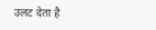उलट देता है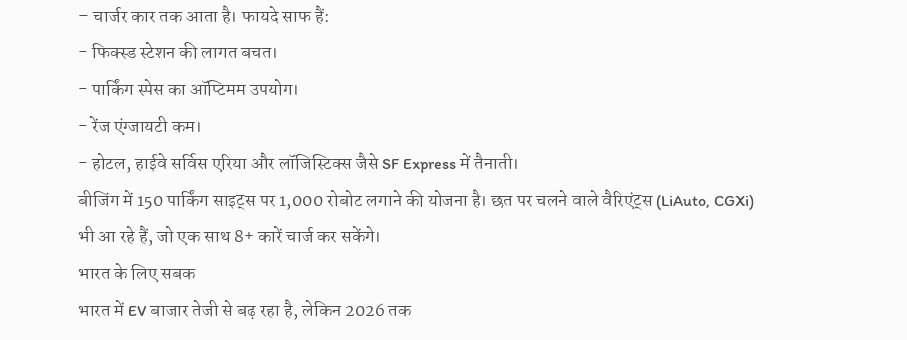– चार्जर कार तक आता है। फायदे साफ हैं:
- फिक्स्ड स्टेशन की लागत बचत।
- पार्किंग स्पेस का ऑप्टिमम उपयोग।
- रेंज एंग्जायटी कम।
- होटल, हाईवे सर्विस एरिया और लॉजिस्टिक्स जैसे SF Express में तैनाती।
बीजिंग में 150 पार्किंग साइट्स पर 1,000 रोबोट लगाने की योजना है। छत पर चलने वाले वैरिएंट्स (LiAuto, CGXi) भी आ रहे हैं, जो एक साथ 8+ कारें चार्ज कर सकेंगे।
भारत के लिए सबक
भारत में EV बाजार तेजी से बढ़ रहा है, लेकिन 2026 तक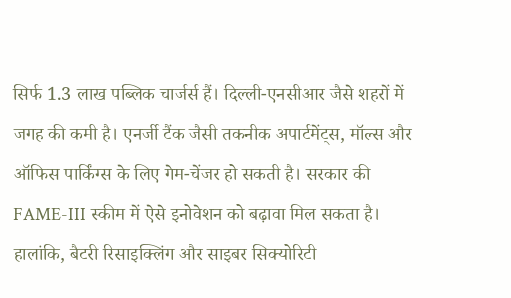सिर्फ 1.3 लाख पब्लिक चार्जर्स हैं। दिल्ली-एनसीआर जैसे शहरों में जगह की कमी है। एनर्जी टैंक जैसी तकनीक अपार्टमेंट्स, मॉल्स और ऑफिस पार्किंग्स के लिए गेम-चेंजर हो सकती है। सरकार की FAME-III स्कीम में ऐसे इनोवेशन को बढ़ावा मिल सकता है। हालांकि, बैटरी रिसाइक्लिंग और साइबर सिक्योरिटी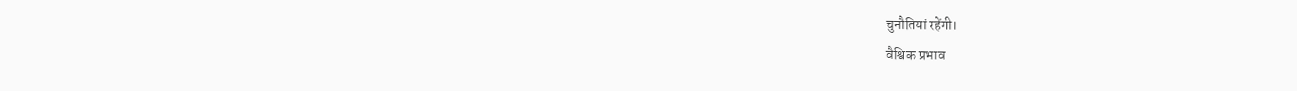चुनौतियां रहेंगी।
वैश्विक प्रभाव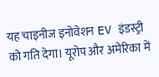यह चाइनीज इनोवेशन EV इंडस्ट्री को गति देगा। यूरोप और अमेरिका में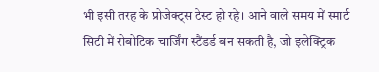भी इसी तरह के प्रोजेक्ट्स टेस्ट हो रहे। आने वाले समय में स्मार्ट सिटी में रोबोटिक चार्जिंग स्टैंडर्ड बन सकती है, जो इलेक्ट्रिक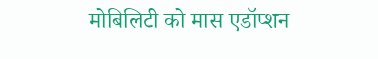मोबिलिटी को मास एडॉप्शन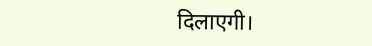दिलाएगी।